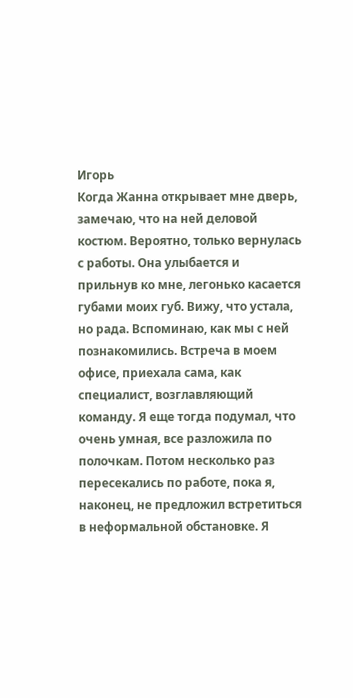Игорь
Когда Жанна открывает мне дверь, замечаю, что на ней деловой костюм. Вероятно, только вернулась с работы. Она улыбается и прильнув ко мне, легонько касается губами моих губ. Вижу, что устала, но рада. Вспоминаю, как мы с ней познакомились. Встреча в моем офисе, приехала сама, как специалист, возглавляющий команду. Я еще тогда подумал, что очень умная, все разложила по полочкам. Потом несколько раз пересекались по работе, пока я, наконец, не предложил встретиться в неформальной обстановке. Я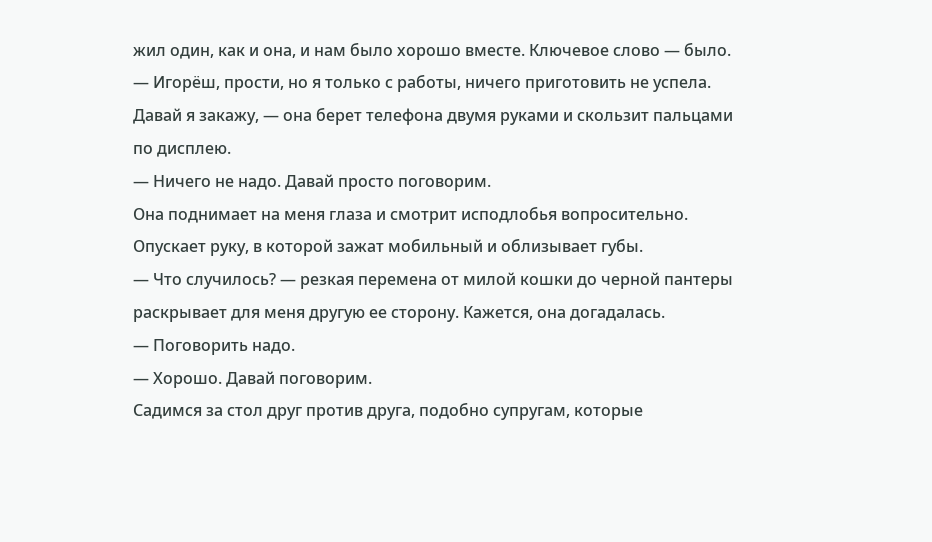жил один, как и она, и нам было хорошо вместе. Ключевое слово — было.
— Игорёш, прости, но я только с работы, ничего приготовить не успела. Давай я закажу, — она берет телефона двумя руками и скользит пальцами по дисплею.
— Ничего не надо. Давай просто поговорим.
Она поднимает на меня глаза и смотрит исподлобья вопросительно. Опускает руку, в которой зажат мобильный и облизывает губы.
— Что случилось? — резкая перемена от милой кошки до черной пантеры раскрывает для меня другую ее сторону. Кажется, она догадалась.
— Поговорить надо.
— Хорошо. Давай поговорим.
Садимся за стол друг против друга, подобно супругам, которые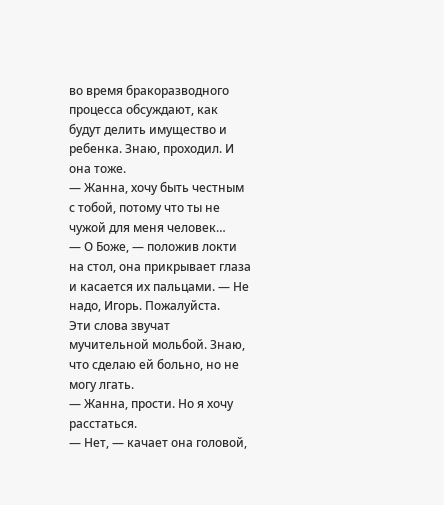во время бракоразводного процесса обсуждают, как будут делить имущество и ребенка. Знаю, проходил. И она тоже.
— Жанна, хочу быть честным с тобой, потому что ты не чужой для меня человек…
— О Боже, — положив локти на стол, она прикрывает глаза и касается их пальцами. — Не надо, Игорь. Пожалуйста.
Эти слова звучат мучительной мольбой. Знаю, что сделаю ей больно, но не могу лгать.
— Жанна, прости. Но я хочу расстаться.
— Нет, — качает она головой,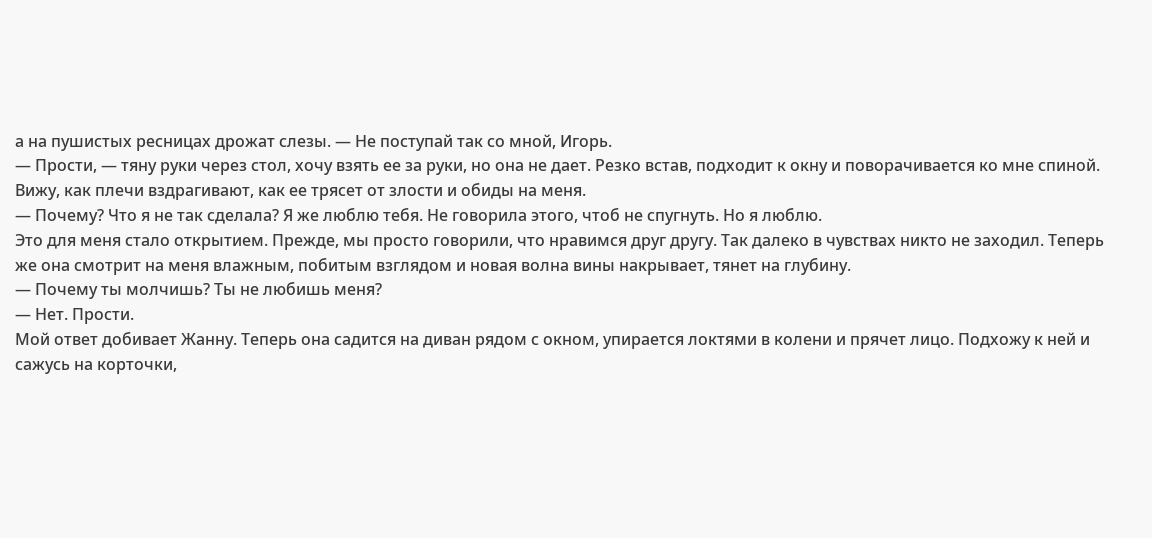а на пушистых ресницах дрожат слезы. — Не поступай так со мной, Игорь.
— Прости, — тяну руки через стол, хочу взять ее за руки, но она не дает. Резко встав, подходит к окну и поворачивается ко мне спиной. Вижу, как плечи вздрагивают, как ее трясет от злости и обиды на меня.
— Почему? Что я не так сделала? Я же люблю тебя. Не говорила этого, чтоб не спугнуть. Но я люблю.
Это для меня стало открытием. Прежде, мы просто говорили, что нравимся друг другу. Так далеко в чувствах никто не заходил. Теперь же она смотрит на меня влажным, побитым взглядом и новая волна вины накрывает, тянет на глубину.
— Почему ты молчишь? Ты не любишь меня?
— Нет. Прости.
Мой ответ добивает Жанну. Теперь она садится на диван рядом с окном, упирается локтями в колени и прячет лицо. Подхожу к ней и сажусь на корточки,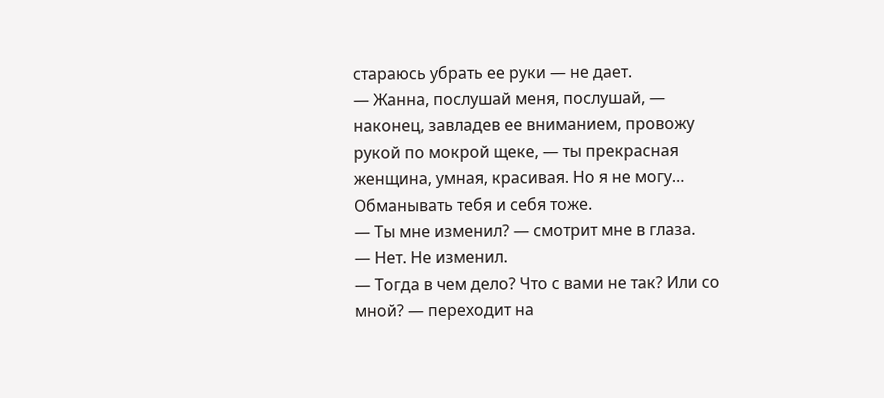стараюсь убрать ее руки — не дает.
— Жанна, послушай меня, послушай, — наконец, завладев ее вниманием, провожу рукой по мокрой щеке, — ты прекрасная женщина, умная, красивая. Но я не могу… Обманывать тебя и себя тоже.
— Ты мне изменил? — смотрит мне в глаза.
— Нет. Не изменил.
— Тогда в чем дело? Что с вами не так? Или со мной? — переходит на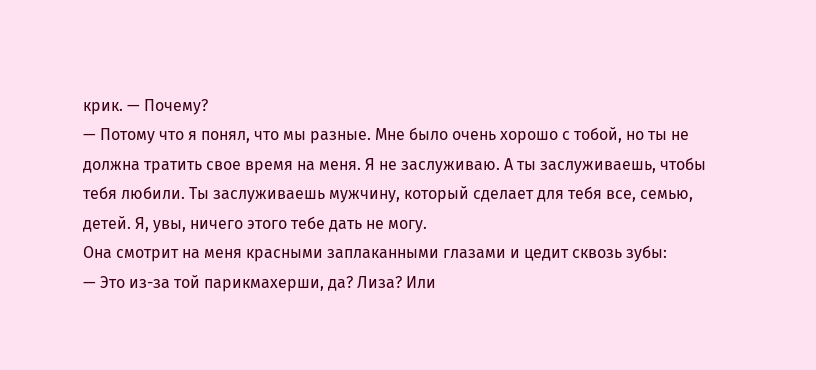крик. — Почему?
— Потому что я понял, что мы разные. Мне было очень хорошо с тобой, но ты не должна тратить свое время на меня. Я не заслуживаю. А ты заслуживаешь, чтобы тебя любили. Ты заслуживаешь мужчину, который сделает для тебя все, семью, детей. Я, увы, ничего этого тебе дать не могу.
Она смотрит на меня красными заплаканными глазами и цедит сквозь зубы:
— Это из-за той парикмахерши, да? Лиза? Или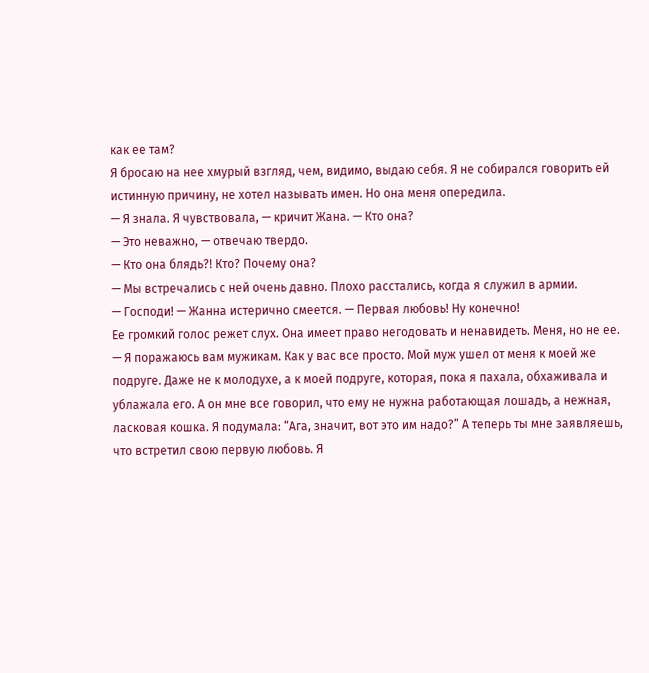как ее там?
Я бросаю на нее хмурый взгляд, чем, видимо, выдаю себя. Я не собирался говорить ей истинную причину, не хотел называть имен. Но она меня опередила.
— Я знала. Я чувствовала, — кричит Жана. — Кто она?
— Это неважно, — отвечаю твердо.
— Кто она блядь?! Кто? Почему она?
— Мы встречались с ней очень давно. Плохо расстались, когда я служил в армии.
— Господи! — Жанна истерично смеется. — Первая любовь! Ну конечно!
Ее громкий голос режет слух. Она имеет право негодовать и ненавидеть. Меня, но не ее.
— Я поражаюсь вам мужикам. Как у вас все просто. Мой муж ушел от меня к моей же подруге. Даже не к молодухе, а к моей подруге, которая, пока я пахала, обхаживала и ублажала его. А он мне все говорил, что ему не нужна работающая лошадь, а нежная, ласковая кошка. Я подумала: “Ага, значит, вот это им надо?” А теперь ты мне заявляешь, что встретил свою первую любовь. Я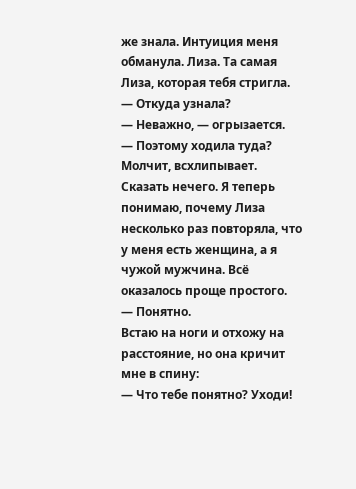же знала. Интуиция меня обманула. Лиза. Та самая Лиза, которая тебя стригла.
— Откуда узнала?
— Неважно, — огрызается.
— Поэтому ходила туда?
Молчит, всхлипывает. Сказать нечего. Я теперь понимаю, почему Лиза несколько раз повторяла, что у меня есть женщина, а я чужой мужчина. Всё оказалось проще простого.
— Понятно.
Встаю на ноги и отхожу на расстояние, но она кричит мне в спину:
— Что тебе понятно? Уходи!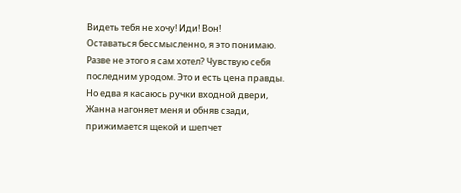Видеть тебя не хочу! Иди! Вон!
Оставаться бессмысленно, я это понимаю. Разве не этого я сам хотел? Чувствую себя последним уродом. Это и есть цена правды.
Но едва я касаюсь ручки входной двери, Жанна нагоняет меня и обняв сзади, прижимается щекой и шепчет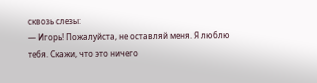сквозь слезы:
— Игорь! Пожалуйста, не оставляй меня. Я люблю тебя. Скажи, что это ничего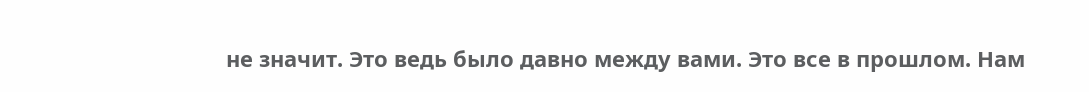не значит. Это ведь было давно между вами. Это все в прошлом. Нам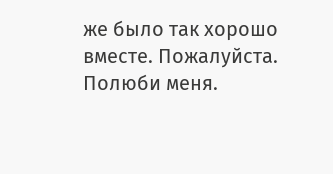же было так хорошо вместе. Пожалуйста. Полюби меня.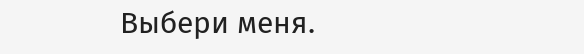Выбери меня.